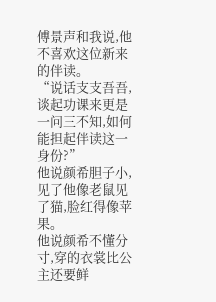傅景声和我说,他不喜欢这位新来的伴读。
“说话支支吾吾,谈起功课来更是一问三不知,如何能担起伴读这一身份?”
他说颜希胆子小,见了他像老鼠见了猫,脸红得像苹果。
他说颜希不懂分寸,穿的衣裳比公主还要鲜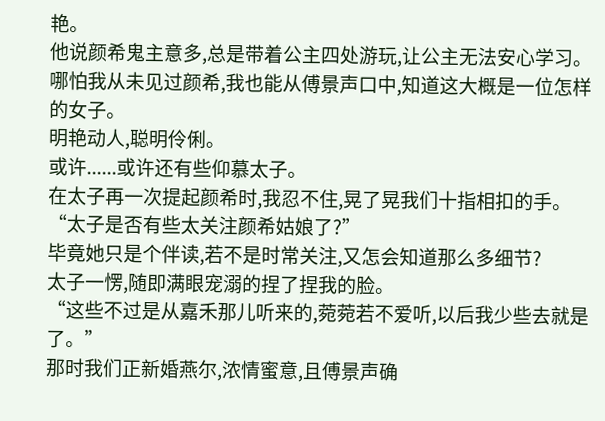艳。
他说颜希鬼主意多,总是带着公主四处游玩,让公主无法安心学习。
哪怕我从未见过颜希,我也能从傅景声口中,知道这大概是一位怎样的女子。
明艳动人,聪明伶俐。
或许......或许还有些仰慕太子。
在太子再一次提起颜希时,我忍不住,晃了晃我们十指相扣的手。
“太子是否有些太关注颜希姑娘了?”
毕竟她只是个伴读,若不是时常关注,又怎会知道那么多细节?
太子一愣,随即满眼宠溺的捏了捏我的脸。
“这些不过是从嘉禾那儿听来的,菀菀若不爱听,以后我少些去就是了。”
那时我们正新婚燕尔,浓情蜜意,且傅景声确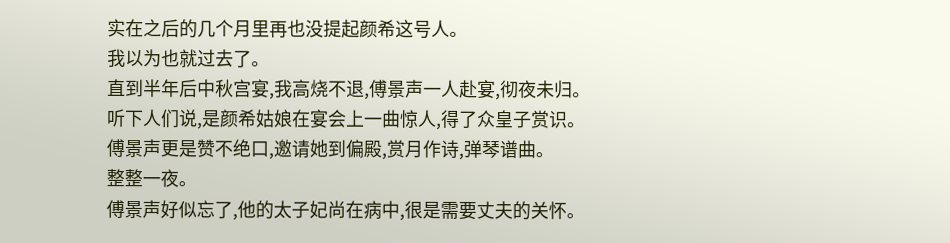实在之后的几个月里再也没提起颜希这号人。
我以为也就过去了。
直到半年后中秋宫宴,我高烧不退,傅景声一人赴宴,彻夜未归。
听下人们说,是颜希姑娘在宴会上一曲惊人,得了众皇子赏识。
傅景声更是赞不绝口,邀请她到偏殿,赏月作诗,弹琴谱曲。
整整一夜。
傅景声好似忘了,他的太子妃尚在病中,很是需要丈夫的关怀。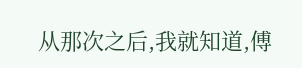从那次之后,我就知道,傅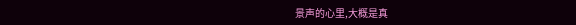景声的心里,大概是真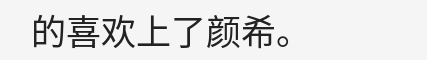的喜欢上了颜希。